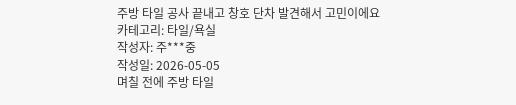주방 타일 공사 끝내고 창호 단차 발견해서 고민이에요
카테고리: 타일/욕실
작성자: 주***중
작성일: 2026-05-05
며칠 전에 주방 타일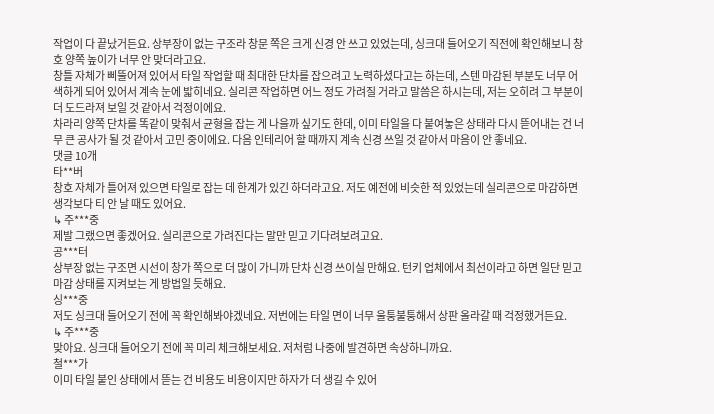작업이 다 끝났거든요. 상부장이 없는 구조라 창문 쪽은 크게 신경 안 쓰고 있었는데, 싱크대 들어오기 직전에 확인해보니 창호 양쪽 높이가 너무 안 맞더라고요.
창틀 자체가 삐뚤어져 있어서 타일 작업할 때 최대한 단차를 잡으려고 노력하셨다고는 하는데, 스텐 마감된 부분도 너무 어색하게 되어 있어서 계속 눈에 밟히네요. 실리콘 작업하면 어느 정도 가려질 거라고 말씀은 하시는데, 저는 오히려 그 부분이 더 도드라져 보일 것 같아서 걱정이에요.
차라리 양쪽 단차를 똑같이 맞춰서 균형을 잡는 게 나을까 싶기도 한데, 이미 타일을 다 붙여놓은 상태라 다시 뜯어내는 건 너무 큰 공사가 될 것 같아서 고민 중이에요. 다음 인테리어 할 때까지 계속 신경 쓰일 것 같아서 마음이 안 좋네요.
댓글 10개
타**버
창호 자체가 틀어져 있으면 타일로 잡는 데 한계가 있긴 하더라고요. 저도 예전에 비슷한 적 있었는데 실리콘으로 마감하면 생각보다 티 안 날 때도 있어요.
↳ 주***중
제발 그랬으면 좋겠어요. 실리콘으로 가려진다는 말만 믿고 기다려보려고요.
공***터
상부장 없는 구조면 시선이 창가 쪽으로 더 많이 가니까 단차 신경 쓰이실 만해요. 턴키 업체에서 최선이라고 하면 일단 믿고 마감 상태를 지켜보는 게 방법일 듯해요.
싱***중
저도 싱크대 들어오기 전에 꼭 확인해봐야겠네요. 저번에는 타일 면이 너무 울퉁불퉁해서 상판 올라갈 때 걱정했거든요.
↳ 주***중
맞아요. 싱크대 들어오기 전에 꼭 미리 체크해보세요. 저처럼 나중에 발견하면 속상하니까요.
철***가
이미 타일 붙인 상태에서 뜯는 건 비용도 비용이지만 하자가 더 생길 수 있어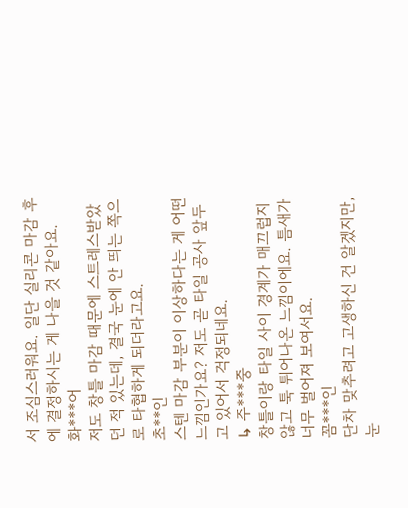서 조심스러워요. 일단 실리콘 마감 후에 결정하시는 게 나을 것 같아요.
화***어
저도 창틀 마감 때문에 스트레스받았던 적 있는데, 결국 눈에 안 띄는 쪽으로 타협하게 되더라고요.
초**인
스텐 마감 부분이 이상하다는 게 어떤 느낌인가요? 저도 곧 타일 공사 앞두고 있어서 걱정되네요.
↳ 주***중
창틀이랑 타일 사이 경계가 매끄럽지 않고 툭 튀어나온 느낌이에요. 틈새가 너무 벌어져 보여서요.
꼼***인
단차 맞추려고 고생하신 건 알겠지만, 눈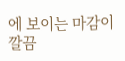에 보이는 마감이 깔끔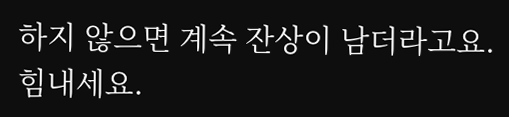하지 않으면 계속 잔상이 남더라고요. 힘내세요.